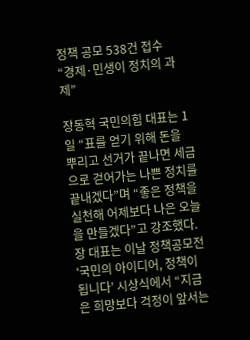정책 공모 538건 접수
“경제·민생이 정치의 과제”

장동혁 국민의힘 대표는 1일 “표를 얻기 위해 돈을 뿌리고 선거가 끝나면 세금으로 걷어가는 나쁜 정치를 끝내겠다”며 “좋은 정책을 실천해 어제보다 나은 오늘을 만들겠다”고 강조했다.
장 대표는 이날 정책공모전 ‘국민의 아이디어, 정책이 됩니다’ 시상식에서 “지금은 희망보다 걱정이 앞서는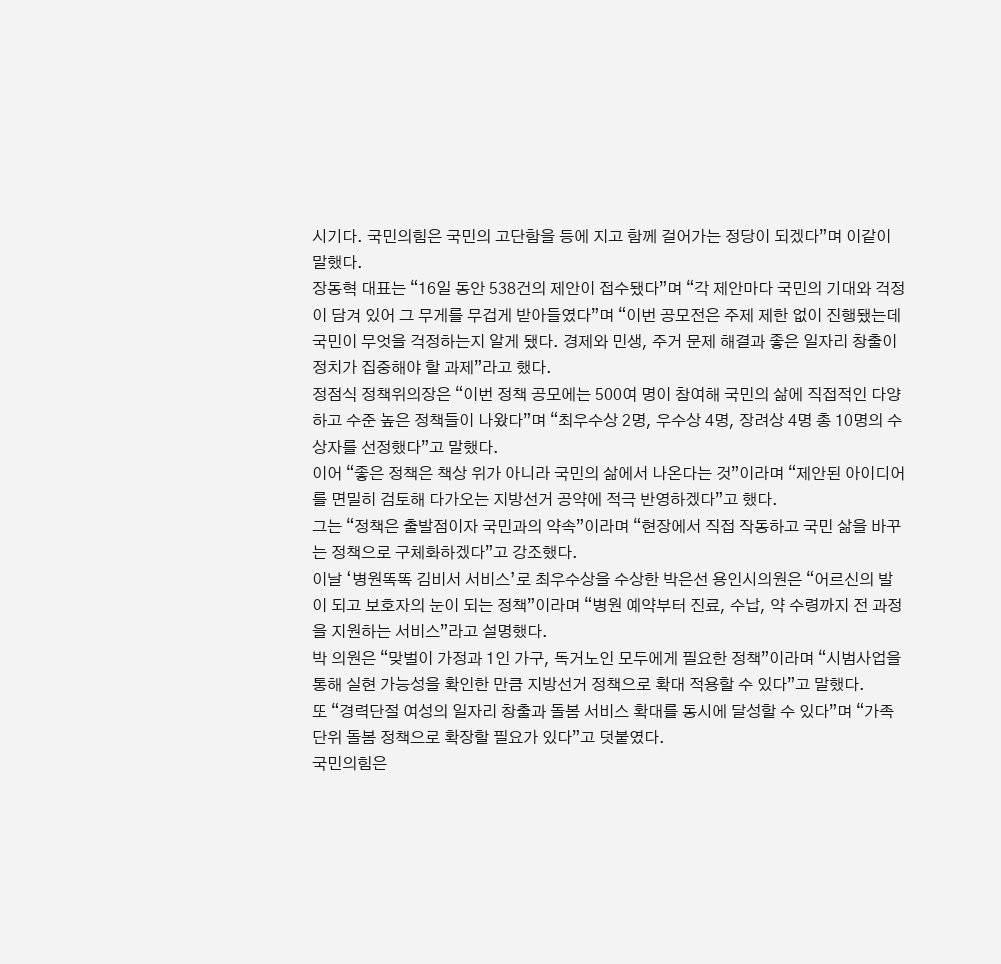시기다. 국민의힘은 국민의 고단함을 등에 지고 함께 걸어가는 정당이 되겠다”며 이같이 말했다.
장동혁 대표는 “16일 동안 538건의 제안이 접수됐다”며 “각 제안마다 국민의 기대와 걱정이 담겨 있어 그 무게를 무겁게 받아들였다”며 “이번 공모전은 주제 제한 없이 진행됐는데 국민이 무엇을 걱정하는지 알게 됐다. 경제와 민생, 주거 문제 해결과 좋은 일자리 창출이 정치가 집중해야 할 과제”라고 했다.
정점식 정책위의장은 “이번 정책 공모에는 500여 명이 참여해 국민의 삶에 직접적인 다양하고 수준 높은 정책들이 나왔다”며 “최우수상 2명, 우수상 4명, 장려상 4명 총 10명의 수상자를 선정했다”고 말했다.
이어 “좋은 정책은 책상 위가 아니라 국민의 삶에서 나온다는 것”이라며 “제안된 아이디어를 면밀히 검토해 다가오는 지방선거 공약에 적극 반영하겠다”고 했다.
그는 “정책은 출발점이자 국민과의 약속”이라며 “현장에서 직접 작동하고 국민 삶을 바꾸는 정책으로 구체화하겠다”고 강조했다.
이날 ‘병원똑똑 김비서 서비스’로 최우수상을 수상한 박은선 용인시의원은 “어르신의 발이 되고 보호자의 눈이 되는 정책”이라며 “병원 예약부터 진료, 수납, 약 수령까지 전 과정을 지원하는 서비스”라고 설명했다.
박 의원은 “맞벌이 가정과 1인 가구, 독거노인 모두에게 필요한 정책”이라며 “시범사업을 통해 실현 가능성을 확인한 만큼 지방선거 정책으로 확대 적용할 수 있다”고 말했다.
또 “경력단절 여성의 일자리 창출과 돌봄 서비스 확대를 동시에 달성할 수 있다”며 “가족 단위 돌봄 정책으로 확장할 필요가 있다”고 덧붙였다.
국민의힘은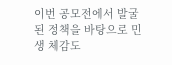이번 공모전에서 발굴된 정책을 바탕으로 민생 체감도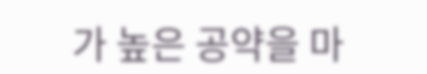가 높은 공약을 마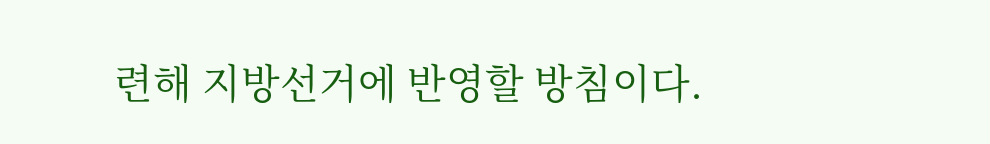련해 지방선거에 반영할 방침이다.